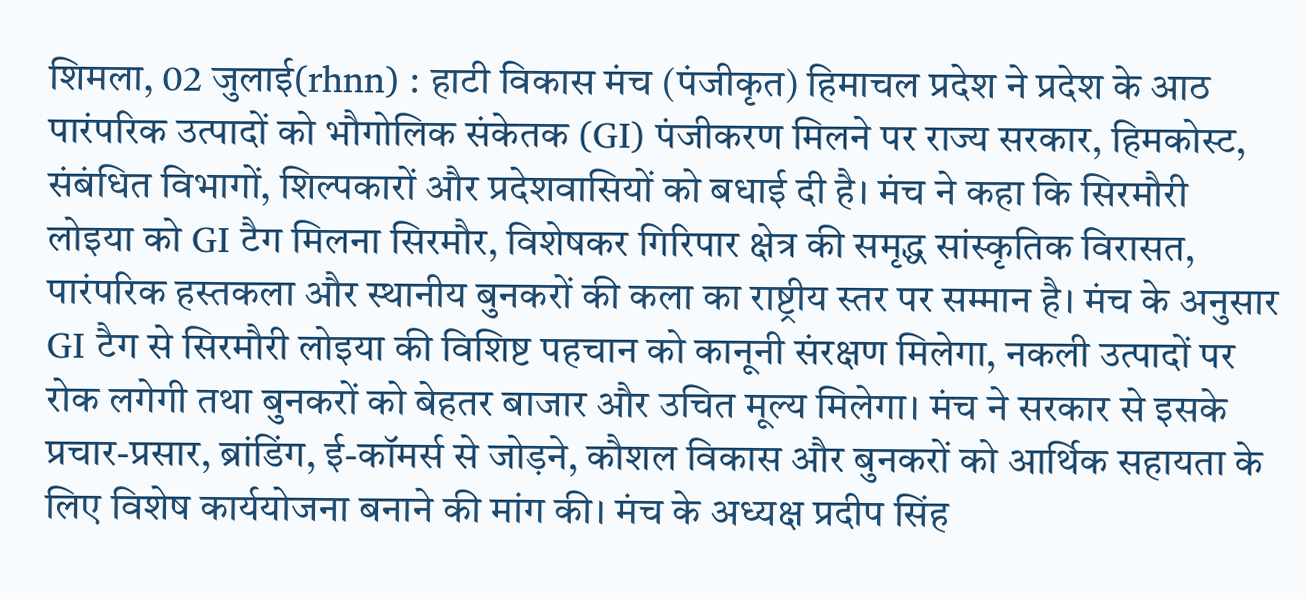शिमला, 02 जुलाई(rhnn) : हाटी विकास मंच (पंजीकृत) हिमाचल प्रदेश ने प्रदेश के आठ पारंपरिक उत्पादों को भौगोलिक संकेतक (GI) पंजीकरण मिलने पर राज्य सरकार, हिमकोस्ट, संबंधित विभागों, शिल्पकारों और प्रदेशवासियों को बधाई दी है। मंच ने कहा कि सिरमौरी लोइया को GI टैग मिलना सिरमौर, विशेषकर गिरिपार क्षेत्र की समृद्ध सांस्कृतिक विरासत, पारंपरिक हस्तकला और स्थानीय बुनकरों की कला का राष्ट्रीय स्तर पर सम्मान है। मंच के अनुसार GI टैग से सिरमौरी लोइया की विशिष्ट पहचान को कानूनी संरक्षण मिलेगा, नकली उत्पादों पर रोक लगेगी तथा बुनकरों को बेहतर बाजार और उचित मूल्य मिलेगा। मंच ने सरकार से इसके प्रचार-प्रसार, ब्रांडिंग, ई-कॉमर्स से जोड़ने, कौशल विकास और बुनकरों को आर्थिक सहायता के लिए विशेष कार्ययोजना बनाने की मांग की। मंच के अध्यक्ष प्रदीप सिंह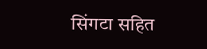सिंगटा सहित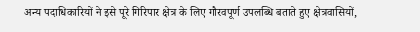अन्य पदाधिकारियों ने इसे पूरे गिरिपार क्षेत्र के लिए गौरवपूर्ण उपलब्धि बताते हुए क्षेत्रवासियों,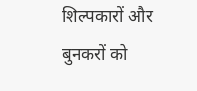शिल्पकारों और बुनकरों को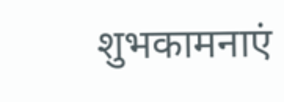शुभकामनाएं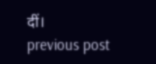दीं।
previous post